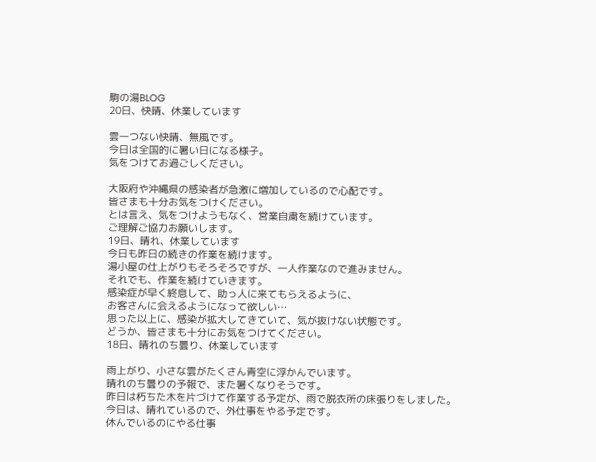駒の湯BLOG
20日、快晴、休業しています

雲一つない快晴、無風です。
今日は全国的に暑い日になる様子。
気をつけてお過ごしください。

大阪府や沖縄県の感染者が急激に増加しているので心配です。
皆さまも十分お気をつけください。
とは言え、気をつけようもなく、営業自粛を続けています。
ご理解ご協力お願いします。
19日、晴れ、休業しています
今日も昨日の続きの作業を続けます。
湯小屋の仕上がりもそろそろですが、一人作業なので進みません。
それでも、作業を続けていきます。
感染症が早く終息して、助っ人に来てもらえるように、
お客さんに会えるようになって欲しい…
思った以上に、感染が拡大してきていて、気が抜けない状態です。
どうか、皆さまも十分にお気をつけてください。
18日、晴れのち曇り、休業しています

雨上がり、小さな雲がたくさん青空に浮かんでいます。
晴れのち曇りの予報で、また暑くなりそうです。
昨日は朽ちた木を片づけて作業する予定が、雨で脱衣所の床張りをしました。
今日は、晴れているので、外仕事をやる予定です。
休んでいるのにやる仕事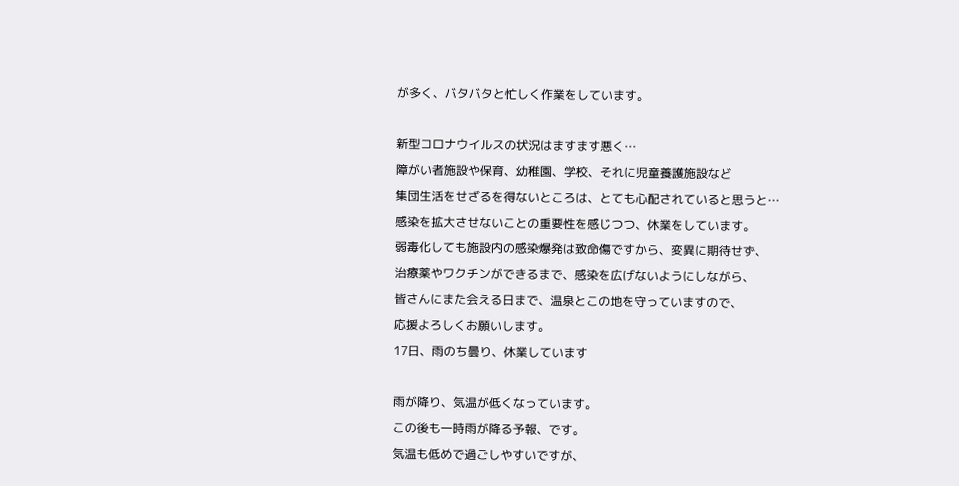が多く、バタバタと忙しく作業をしています。

新型コロナウイルスの状況はますます悪く…
障がい者施設や保育、幼稚園、学校、それに児童養護施設など
集団生活をせざるを得ないところは、とても心配されていると思うと…
感染を拡大させないことの重要性を感じつつ、休業をしています。
弱毒化しても施設内の感染爆発は致命傷ですから、変異に期待せず、
治療薬やワクチンができるまで、感染を広げないようにしながら、
皆さんにまた会える日まで、温泉とこの地を守っていますので、
応援よろしくお願いします。
17日、雨のち曇り、休業しています

雨が降り、気温が低くなっています。
この後も一時雨が降る予報、です。
気温も低めで過ごしやすいですが、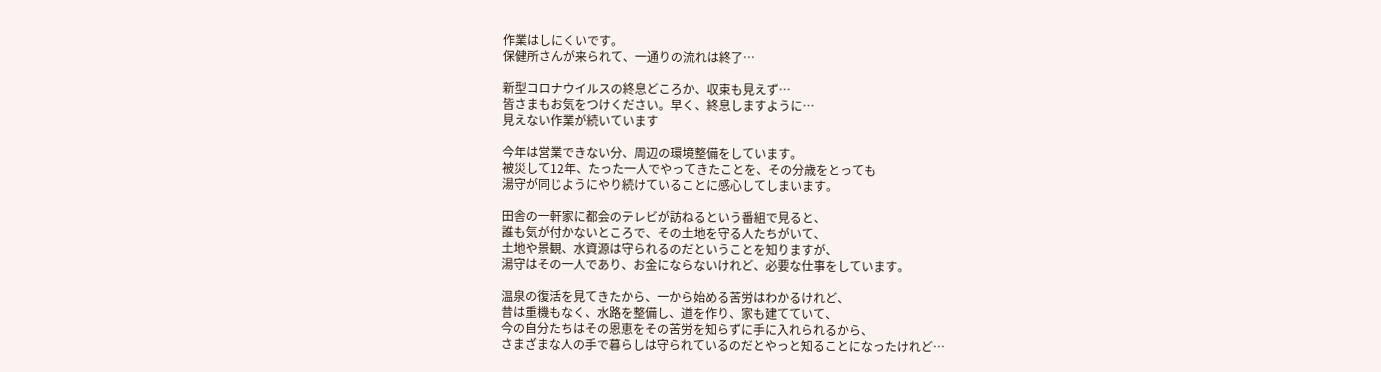作業はしにくいです。
保健所さんが来られて、一通りの流れは終了…

新型コロナウイルスの終息どころか、収束も見えず…
皆さまもお気をつけください。早く、終息しますように…
見えない作業が続いています

今年は営業できない分、周辺の環境整備をしています。
被災して12年、たった一人でやってきたことを、その分歳をとっても
湯守が同じようにやり続けていることに感心してしまいます。

田舎の一軒家に都会のテレビが訪ねるという番組で見ると、
誰も気が付かないところで、その土地を守る人たちがいて、
土地や景観、水資源は守られるのだということを知りますが、
湯守はその一人であり、お金にならないけれど、必要な仕事をしています。

温泉の復活を見てきたから、一から始める苦労はわかるけれど、
昔は重機もなく、水路を整備し、道を作り、家も建てていて、
今の自分たちはその恩恵をその苦労を知らずに手に入れられるから、
さまざまな人の手で暮らしは守られているのだとやっと知ることになったけれど…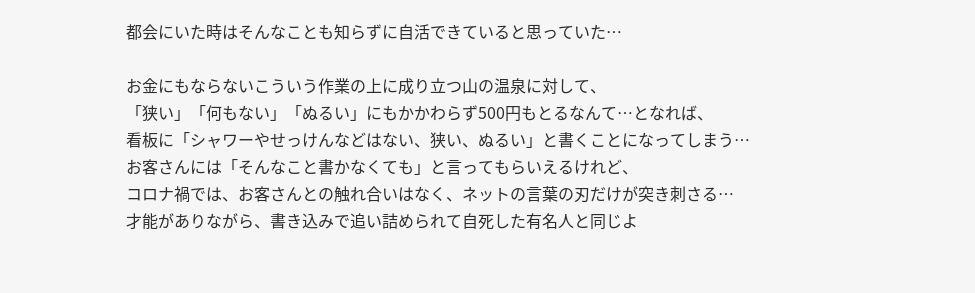都会にいた時はそんなことも知らずに自活できていると思っていた…

お金にもならないこういう作業の上に成り立つ山の温泉に対して、
「狭い」「何もない」「ぬるい」にもかかわらず500円もとるなんて…となれば、
看板に「シャワーやせっけんなどはない、狭い、ぬるい」と書くことになってしまう…
お客さんには「そんなこと書かなくても」と言ってもらいえるけれど、
コロナ禍では、お客さんとの触れ合いはなく、ネットの言葉の刃だけが突き刺さる…
才能がありながら、書き込みで追い詰められて自死した有名人と同じよ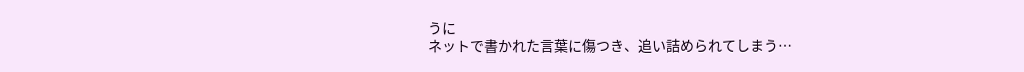うに
ネットで書かれた言葉に傷つき、追い詰められてしまう…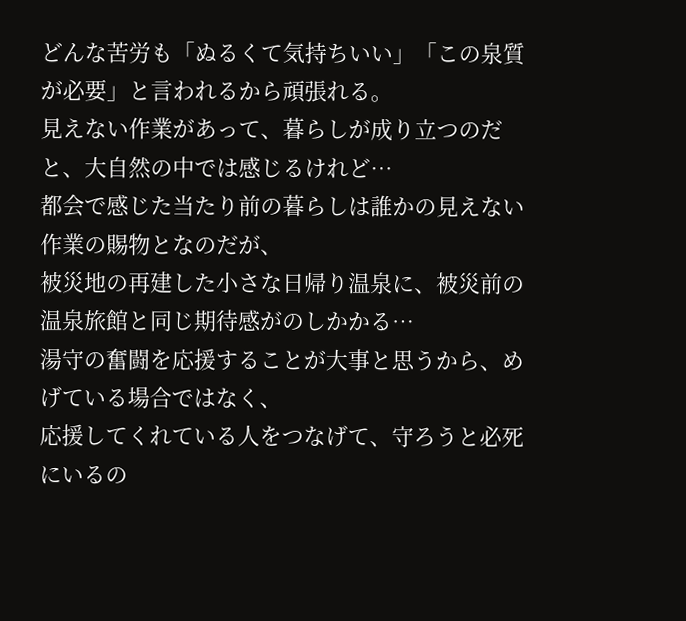どんな苦労も「ぬるくて気持ちいい」「この泉質が必要」と言われるから頑張れる。
見えない作業があって、暮らしが成り立つのだと、大自然の中では感じるけれど…
都会で感じた当たり前の暮らしは誰かの見えない作業の賜物となのだが、
被災地の再建した小さな日帰り温泉に、被災前の温泉旅館と同じ期待感がのしかかる…
湯守の奮闘を応援することが大事と思うから、めげている場合ではなく、
応援してくれている人をつなげて、守ろうと必死にいるの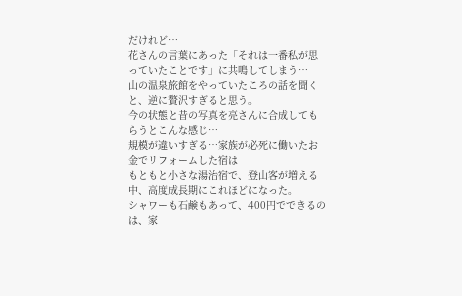だけれど…
花さんの言葉にあった「それは一番私が思っていたことです」に共鳴してしまう…
山の温泉旅館をやっていたころの話を聞くと、逆に贅沢すぎると思う。
今の状態と昔の写真を亮さんに合成してもらうとこんな感じ…
規模が違いすぎる…家族が必死に働いたお金でリフォームした宿は
もともと小さな湯治宿で、登山客が増える中、高度成長期にこれほどになった。
シャワーも石鹸もあって、400円でできるのは、家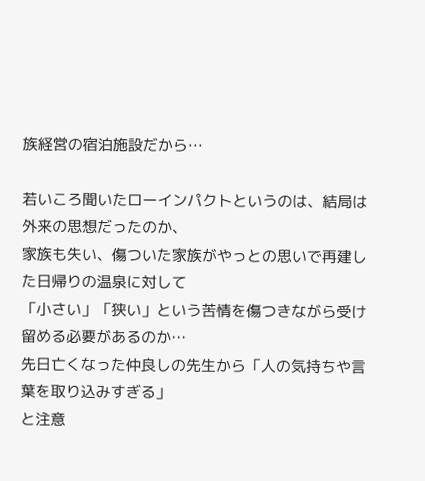族経営の宿泊施設だから…

若いころ聞いたローインパクトというのは、結局は外来の思想だったのか、
家族も失い、傷ついた家族がやっとの思いで再建した日帰りの温泉に対して
「小さい」「狭い」という苦情を傷つきながら受け留める必要があるのか…
先日亡くなった仲良しの先生から「人の気持ちや言葉を取り込みすぎる」
と注意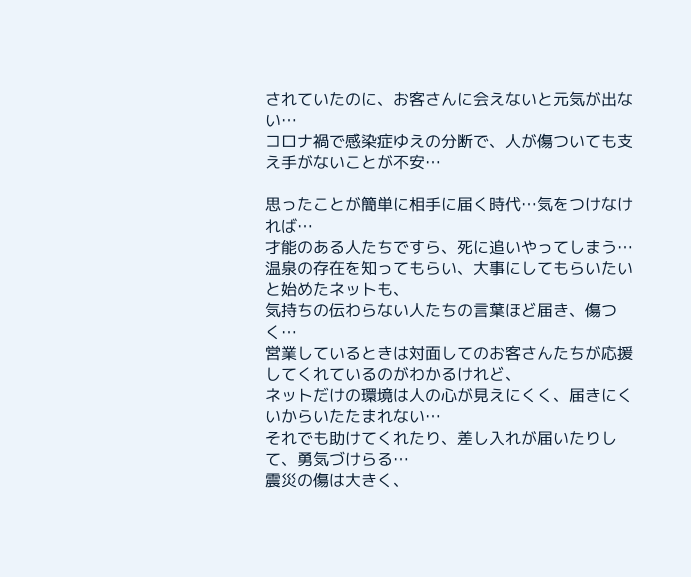されていたのに、お客さんに会えないと元気が出ない…
コロナ禍で感染症ゆえの分断で、人が傷ついても支え手がないことが不安…

思ったことが簡単に相手に届く時代…気をつけなければ…
才能のある人たちですら、死に追いやってしまう…
温泉の存在を知ってもらい、大事にしてもらいたいと始めたネットも、
気持ちの伝わらない人たちの言葉ほど届き、傷つく…
営業しているときは対面してのお客さんたちが応援してくれているのがわかるけれど、
ネットだけの環境は人の心が見えにくく、届きにくいからいたたまれない…
それでも助けてくれたり、差し入れが届いたりして、勇気づけらる…
震災の傷は大きく、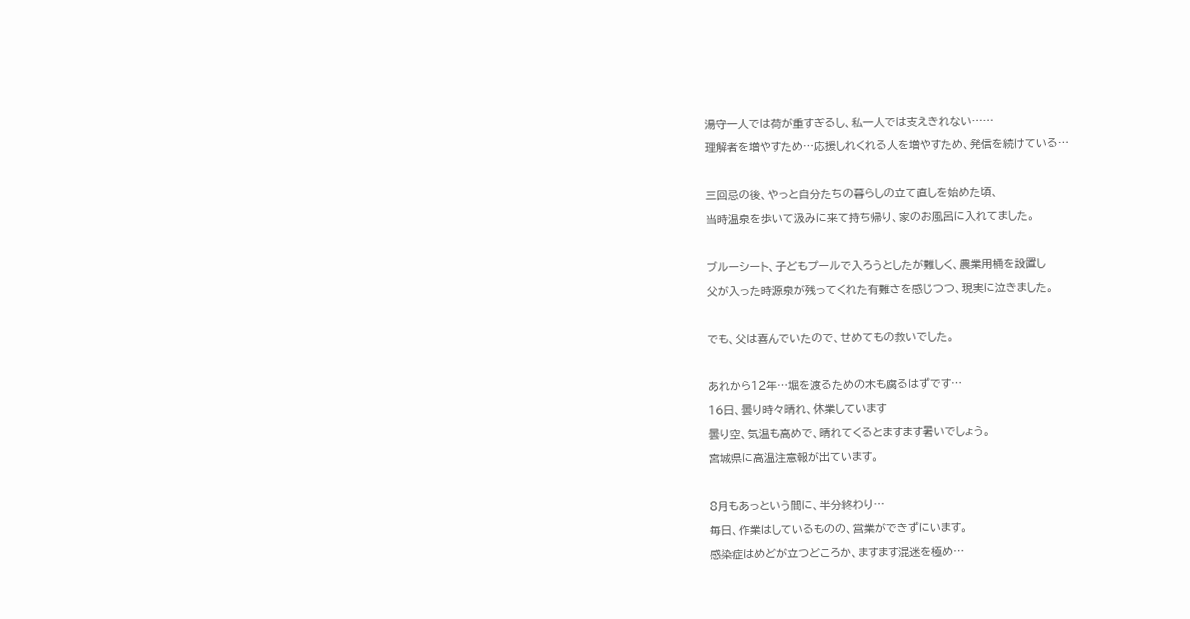湯守一人では荷が重すぎるし、私一人では支えきれない……
理解者を増やすため…応援しれくれる人を増やすため、発信を続けている…

三回忌の後、やっと自分たちの暮らしの立て直しを始めた頃、
当時温泉を歩いて汲みに来て持ち帰り、家のお風呂に入れてました。

ブルーシート、子どもプールで入ろうとしたが難しく、農業用桶を設置し
父が入った時源泉が残ってくれた有難さを感じつつ、現実に泣きました。

でも、父は喜んでいたので、せめてもの救いでした。

あれから12年…堀を渡るための木も腐るはずです…
16日、曇り時々晴れ、休業しています
曇り空、気温も高めで、晴れてくるとますます暑いでしょう。
宮城県に高温注意報が出ています。

8月もあっという間に、半分終わり…
毎日、作業はしているものの、営業ができずにいます。
感染症はめどが立つどころか、ますます混迷を極め…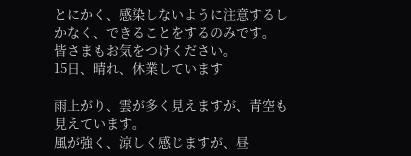とにかく、感染しないように注意するしかなく、できることをするのみです。
皆さまもお気をつけください。
15日、晴れ、休業しています

雨上がり、雲が多く見えますが、青空も見えています。
風が強く、涼しく感じますが、昼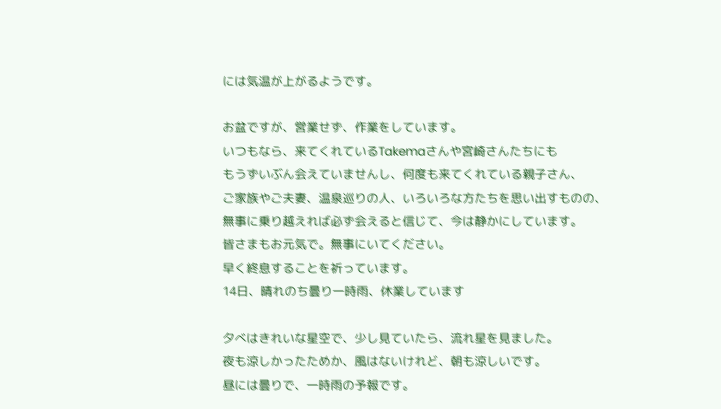には気温が上がるようです。

お盆ですが、営業せず、作業をしています。
いつもなら、来てくれているTakemaさんや宮崎さんたちにも
もうずいぶん会えていませんし、何度も来てくれている親子さん、
ご家族やご夫妻、温泉巡りの人、いろいろな方たちを思い出すものの、
無事に乗り越えれば必ず会えると信じて、今は静かにしています。
皆さまもお元気で。無事にいてください。
早く終息することを祈っています。
14日、晴れのち曇り一時雨、休業しています

夕べはきれいな星空で、少し見ていたら、流れ星を見ました。
夜も涼しかったためか、風はないけれど、朝も涼しいです。
昼には曇りで、一時雨の予報です。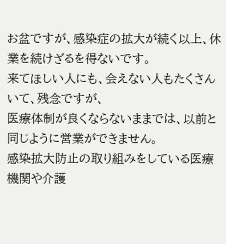お盆ですが、感染症の拡大が続く以上、休業を続けざるを得ないです。
来てほしい人にも、会えない人もたくさんいて、残念ですが、
医療体制が良くならないままでは、以前と同じように営業ができません。
感染拡大防止の取り組みをしている医療機関や介護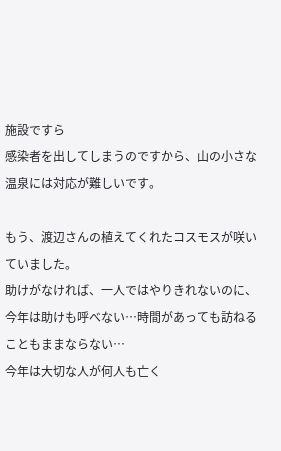施設ですら
感染者を出してしまうのですから、山の小さな温泉には対応が難しいです。

もう、渡辺さんの植えてくれたコスモスが咲いていました。
助けがなければ、一人ではやりきれないのに、
今年は助けも呼べない…時間があっても訪ねることもままならない…
今年は大切な人が何人も亡く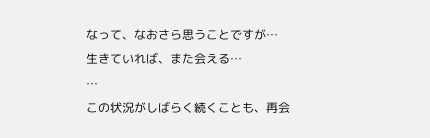なって、なおさら思うことですが…
生きていれば、また会える…
…
この状況がしばらく続くことも、再会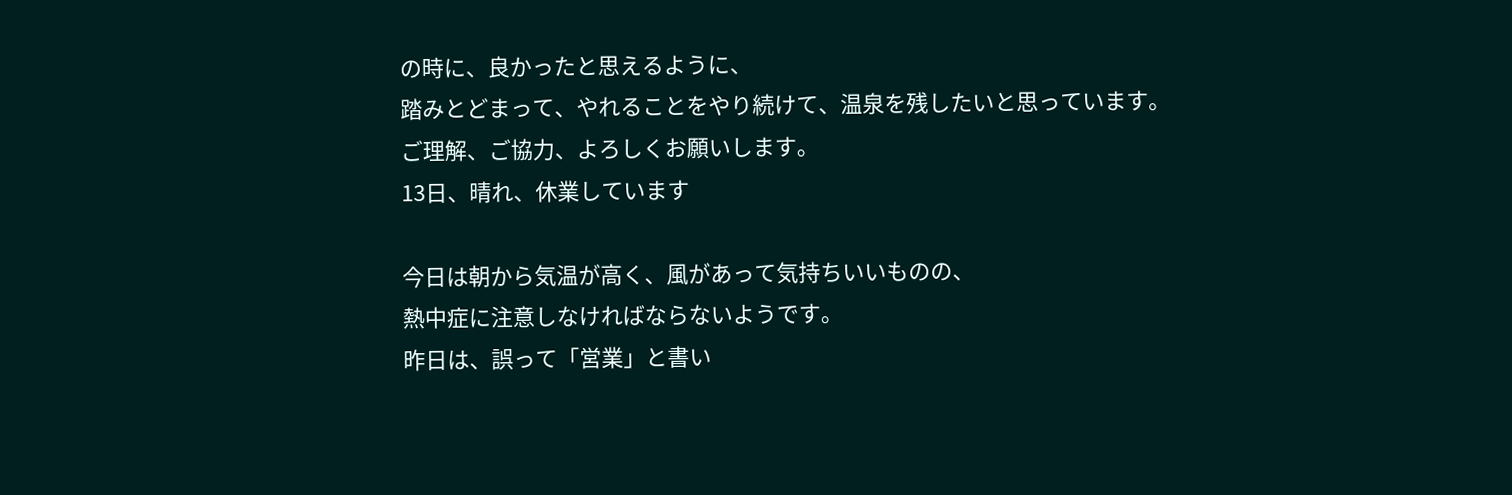の時に、良かったと思えるように、
踏みとどまって、やれることをやり続けて、温泉を残したいと思っています。
ご理解、ご協力、よろしくお願いします。
13日、晴れ、休業しています

今日は朝から気温が高く、風があって気持ちいいものの、
熱中症に注意しなければならないようです。
昨日は、誤って「営業」と書い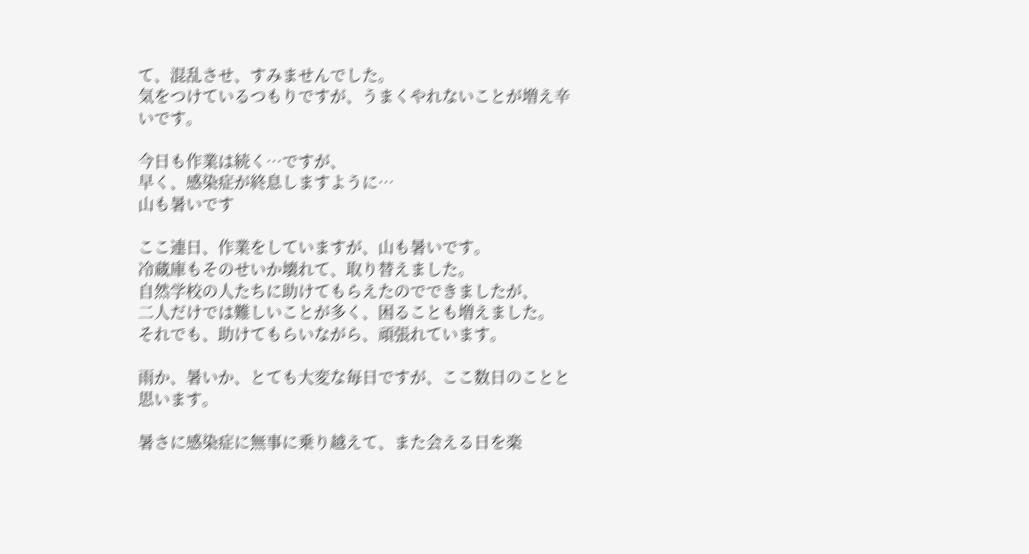て、混乱させ、すみませんでした。
気をつけているつもりですが、うまくやれないことが増え辛いです。

今日も作業は続く…ですが、
早く、感染症が終息しますように…
山も暑いです

ここ連日、作業をしていますが、山も暑いです。
冷蔵庫もそのせいか壊れて、取り替えました。
自然学校の人たちに助けてもらえたのでできましたが、
二人だけでは難しいことが多く、困ることも増えました。
それでも、助けてもらいながら、頑張れています。

雨か、暑いか、とても大変な毎日ですが、ここ数日のことと思います。

暑さに感染症に無事に乗り越えて、また会える日を楽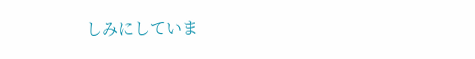しみにしていま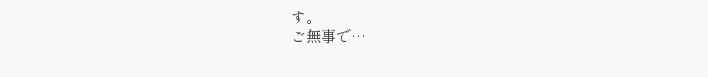す。
ご無事で…